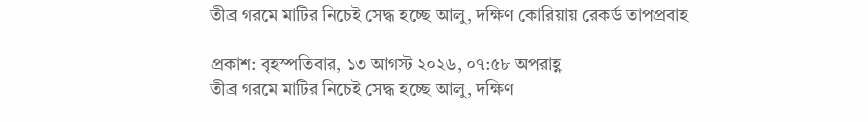তীব্র গরমে মাটির নিচেই সেদ্ধ হচ্ছে আলু, দক্ষিণ কোরিয়ায় রেকর্ড তাপপ্রবাহ

প্রকাশ: বৃহস্পতিবার, ১৩ আগস্ট ২০২৬, ০৭:৫৮ অপরাহ্ণ
তীব্র গরমে মাটির নিচেই সেদ্ধ হচ্ছে আলু, দক্ষিণ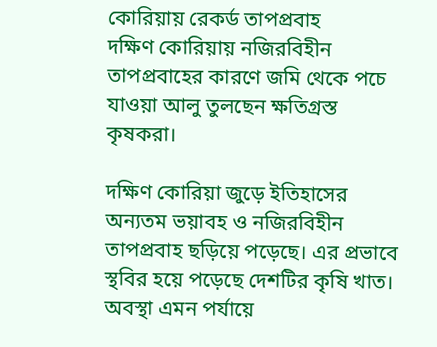কোরিয়ায় রেকর্ড তাপপ্রবাহ
দক্ষিণ কোরিয়ায় নজিরবিহীন তাপপ্রবাহের কারণে জমি থেকে পচে যাওয়া আলু তুলছেন ক্ষতিগ্রস্ত কৃষকরা।

দক্ষিণ কোরিয়া জুড়ে ইতিহাসের অন্যতম ভয়াবহ ও নজিরবিহীন তাপপ্রবাহ ছড়িয়ে পড়েছে। এর প্রভাবে স্থবির হয়ে পড়েছে দেশটির কৃষি খাত। অবস্থা এমন পর্যায়ে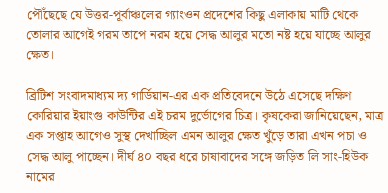পৌঁছেছে যে উত্তর-পূর্বাঞ্চলের গ্যাংওন প্রদেশের কিছু এলাকায় মাটি থেকে তোলার আগেই গরম তাপে নরম হয়ে সেদ্ধ আলুর মতো নষ্ট হয়ে যাচ্ছে আলুর ক্ষেত।

ব্রিটিশ সংবাদমাধ্যম দ্য গার্ডিয়ান-এর এক প্রতিবেদনে উঠে এসেছে দক্ষিণ কোরিয়ার ইয়াংগু কাউন্টির এই চরম দুর্ভোগের চিত্র। কৃষকেরা জানিয়েছেন, মাত্র এক সপ্তাহ আগেও সুস্থ দেখাচ্ছিল এমন আলুর ক্ষেত খুঁড়ে তারা এখন পচা ও সেদ্ধ আলু পাচ্ছেন। দীর্ঘ ৪০ বছর ধরে চাষাবাদের সঙ্গে জড়িত লি সাং-হিউক নামের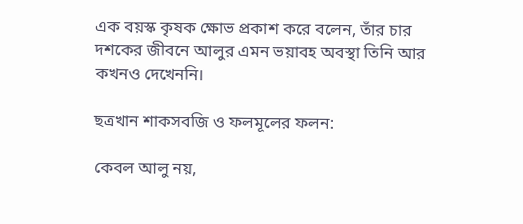এক বয়স্ক কৃষক ক্ষোভ প্রকাশ করে বলেন, তাঁর চার দশকের জীবনে আলুর এমন ভয়াবহ অবস্থা তিনি আর কখনও দেখেননি।

ছত্রখান শাকসবজি ও ফলমূলের ফলন:

কেবল আলু নয়,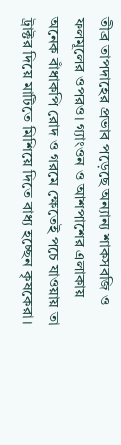তীব্র তাপদাহের প্রভাব পড়েছে অন্যান্য শাকসবজি ও ফলমূলের ওপরও। গ্যাংওন ও আশপাশের এলাকায় অনেক বাঁধাকপি রোদ ও গরমে ক্ষেতেই পচে যাওয়ায় তা ট্রাক্টর দিয়ে মাটিতে মিশিয়ে দিতে বাধ্য হচ্ছেন কৃষকেরা।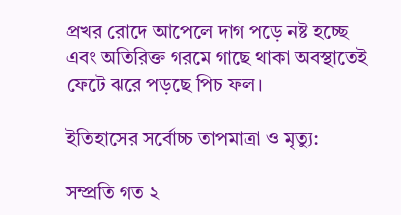প্রখর রোদে আপেলে দাগ পড়ে নষ্ট হচ্ছে এবং অতিরিক্ত গরমে গাছে থাকা অবস্থাতেই ফেটে ঝরে পড়ছে পিচ ফল।

ইতিহাসের সর্বোচ্চ তাপমাত্রা ও মৃত্যু:

সম্প্রতি গত ২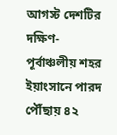আগস্ট দেশটির দক্ষিণ-পূর্বাঞ্চলীয় শহর ইয়াংসানে পারদ পৌঁছায় ৪২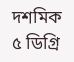দশমিক ৫ ডিগ্রি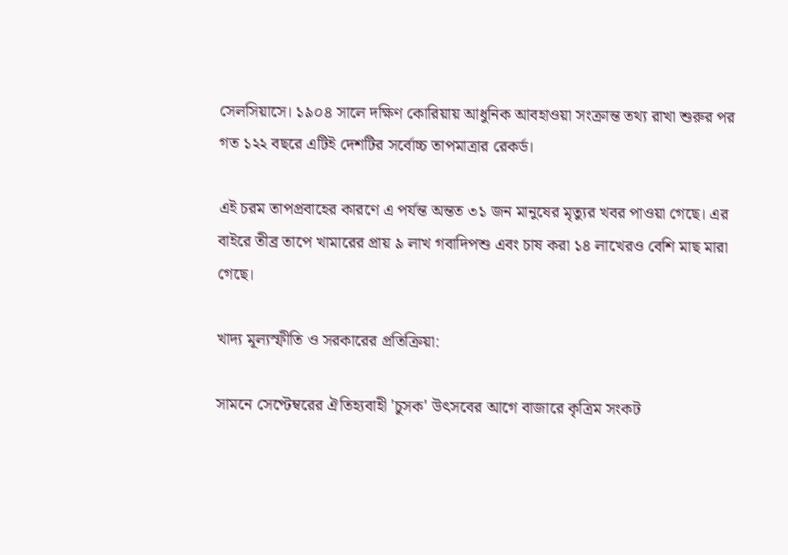সেলসিয়াসে। ১৯০৪ সালে দক্ষিণ কোরিয়ায় আধুনিক আবহাওয়া সংক্রান্ত তথ্য রাখা শুরুর পর গত ১২২ বছরে এটিই দেশটির সর্বোচ্চ তাপমাত্রার রেকর্ড।

এই চরম তাপপ্রবাহের কারণে এ পর্যন্ত অন্তত ৩১ জন মানুষের মৃত্যুর খবর পাওয়া গেছে। এর বাইরে তীব্র তাপে খামারের প্রায় ৯ লাখ গবাদিপশু এবং চাষ করা ১৪ লাখেরও বেশি মাছ মারা গেছে।

খাদ্য মূল্যস্ফীতি ও সরকারের প্রতিক্রিয়া:

সামনে সেপ্টেম্বরের ঐতিহ্যবাহী 'চুসক' উৎসবের আগে বাজারে কৃত্রিম সংকট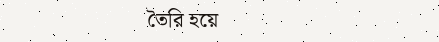তৈরি হয়ে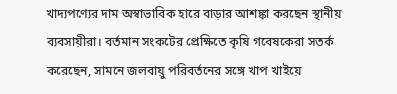খাদ্যপণ্যের দাম অস্বাভাবিক হারে বাড়ার আশঙ্কা করছেন স্থানীয় ব্যবসায়ীরা। বর্তমান সংকটের প্রেক্ষিতে কৃষি গবেষকেরা সতর্ক করেছেন, সামনে জলবায়ু পরিবর্তনের সঙ্গে খাপ খাইয়ে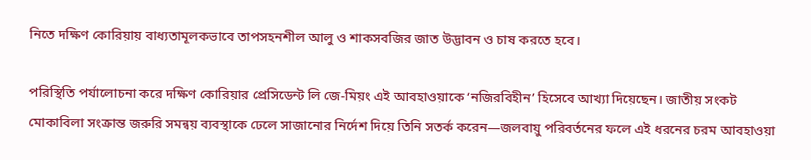নিতে দক্ষিণ কোরিয়ায় বাধ্যতামূলকভাবে তাপসহনশীল আলু ও শাকসবজির জাত উদ্ভাবন ও চাষ করতে হবে।

পরিস্থিতি পর্যালোচনা করে দক্ষিণ কোরিয়ার প্রেসিডেন্ট লি জে-মিয়ং এই আবহাওয়াকে ‘নজিরবিহীন’ হিসেবে আখ্যা দিয়েছেন। জাতীয় সংকট মোকাবিলা সংক্রান্ত জরুরি সমন্বয় ব্যবস্থাকে ঢেলে সাজানোর নির্দেশ দিয়ে তিনি সতর্ক করেন—জলবায়ু পরিবর্তনের ফলে এই ধরনের চরম আবহাওয়া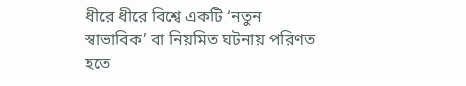ধীরে ধীরে বিশ্বে একটি ‘নতুন স্বাভাবিক’ বা নিয়মিত ঘটনায় পরিণত হতে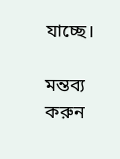যাচ্ছে।

মন্তব্য করুন